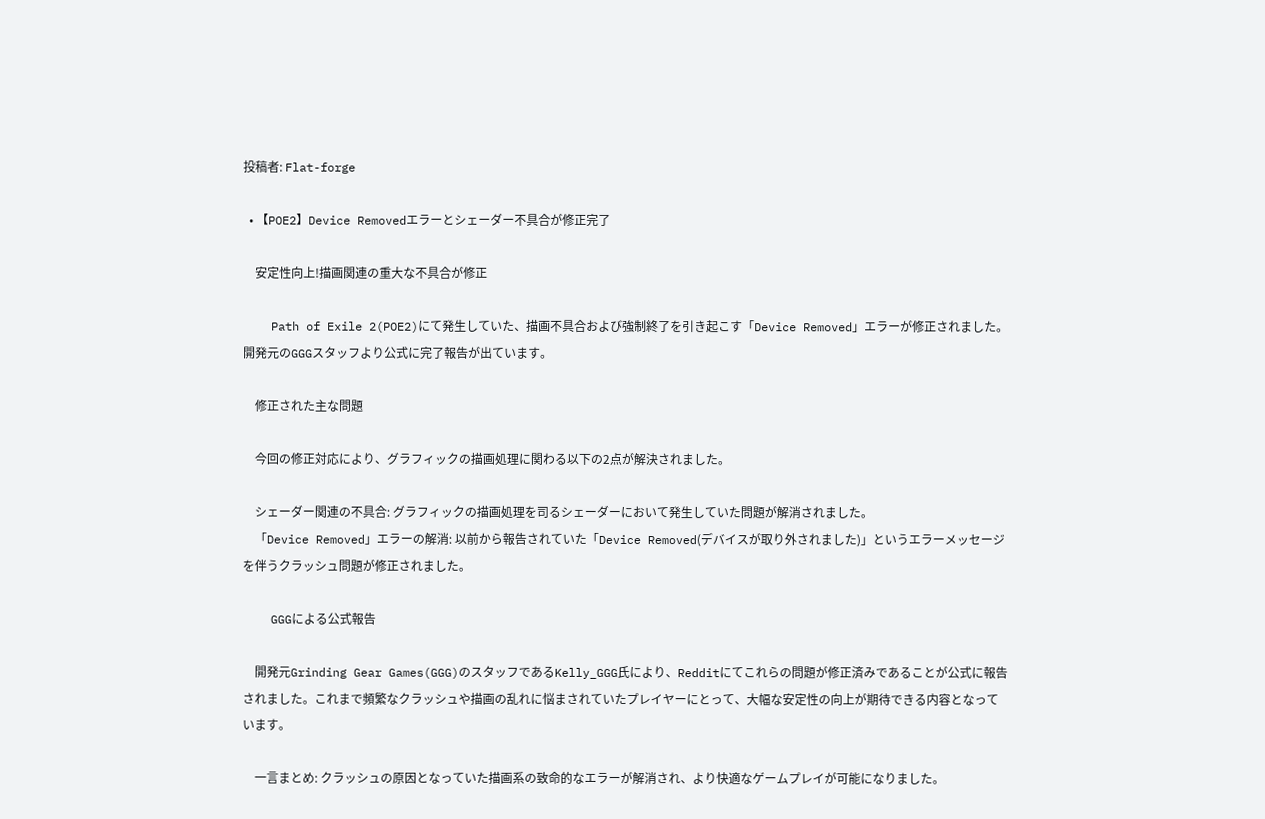投稿者: Flat-forge

  • 【POE2】Device Removedエラーとシェーダー不具合が修正完了

    安定性向上!描画関連の重大な不具合が修正

    Path of Exile 2(POE2)にて発生していた、描画不具合および強制終了を引き起こす「Device Removed」エラーが修正されました。開発元のGGGスタッフより公式に完了報告が出ています。

    修正された主な問題

    今回の修正対応により、グラフィックの描画処理に関わる以下の2点が解決されました。

    シェーダー関連の不具合: グラフィックの描画処理を司るシェーダーにおいて発生していた問題が解消されました。
    「Device Removed」エラーの解消: 以前から報告されていた「Device Removed(デバイスが取り外されました)」というエラーメッセージを伴うクラッシュ問題が修正されました。

    GGGによる公式報告

    開発元Grinding Gear Games(GGG)のスタッフであるKelly_GGG氏により、Redditにてこれらの問題が修正済みであることが公式に報告されました。これまで頻繁なクラッシュや描画の乱れに悩まされていたプレイヤーにとって、大幅な安定性の向上が期待できる内容となっています。

    一言まとめ: クラッシュの原因となっていた描画系の致命的なエラーが解消され、より快適なゲームプレイが可能になりました。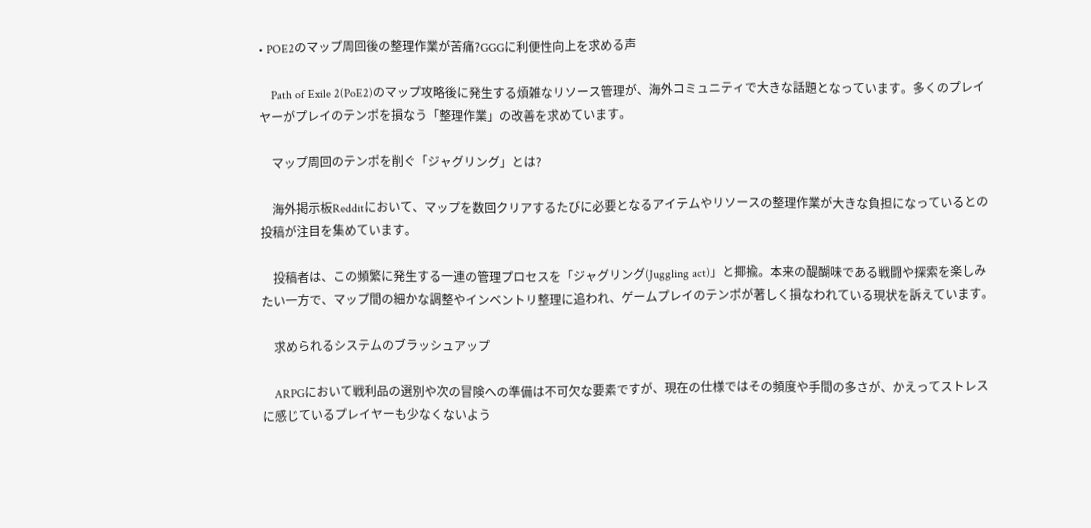• POE2のマップ周回後の整理作業が苦痛?GGGに利便性向上を求める声

    Path of Exile 2(PoE2)のマップ攻略後に発生する煩雑なリソース管理が、海外コミュニティで大きな話題となっています。多くのプレイヤーがプレイのテンポを損なう「整理作業」の改善を求めています。

    マップ周回のテンポを削ぐ「ジャグリング」とは?

    海外掲示板Redditにおいて、マップを数回クリアするたびに必要となるアイテムやリソースの整理作業が大きな負担になっているとの投稿が注目を集めています。

    投稿者は、この頻繁に発生する一連の管理プロセスを「ジャグリング(Juggling act)」と揶揄。本来の醍醐味である戦闘や探索を楽しみたい一方で、マップ間の細かな調整やインベントリ整理に追われ、ゲームプレイのテンポが著しく損なわれている現状を訴えています。

    求められるシステムのブラッシュアップ

    ARPGにおいて戦利品の選別や次の冒険への準備は不可欠な要素ですが、現在の仕様ではその頻度や手間の多さが、かえってストレスに感じているプレイヤーも少なくないよう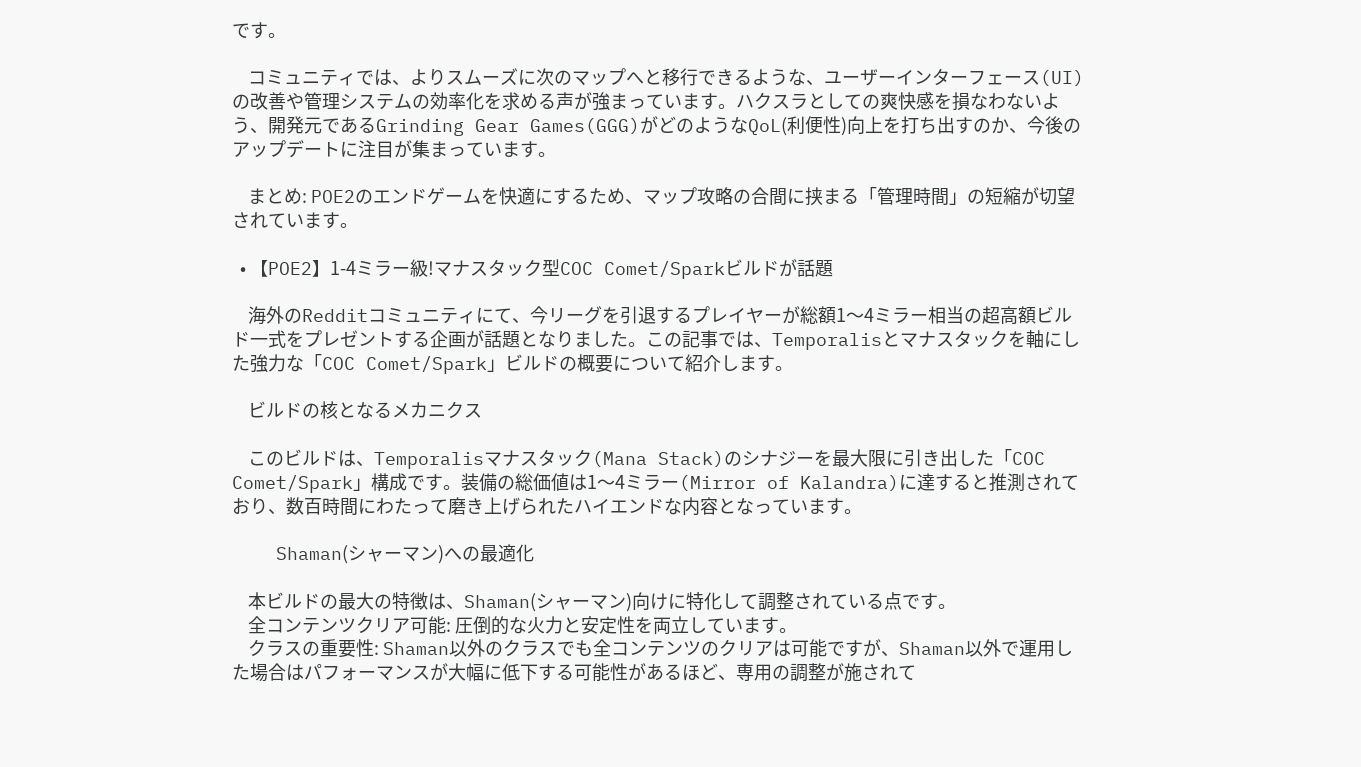です。

    コミュニティでは、よりスムーズに次のマップへと移行できるような、ユーザーインターフェース(UI)の改善や管理システムの効率化を求める声が強まっています。ハクスラとしての爽快感を損なわないよう、開発元であるGrinding Gear Games(GGG)がどのようなQoL(利便性)向上を打ち出すのか、今後のアップデートに注目が集まっています。

    まとめ: POE2のエンドゲームを快適にするため、マップ攻略の合間に挟まる「管理時間」の短縮が切望されています。

  • 【POE2】1-4ミラー級!マナスタック型COC Comet/Sparkビルドが話題

    海外のRedditコミュニティにて、今リーグを引退するプレイヤーが総額1〜4ミラー相当の超高額ビルド一式をプレゼントする企画が話題となりました。この記事では、Temporalisとマナスタックを軸にした強力な「COC Comet/Spark」ビルドの概要について紹介します。

    ビルドの核となるメカニクス

    このビルドは、Temporalisマナスタック(Mana Stack)のシナジーを最大限に引き出した「COC Comet/Spark」構成です。装備の総価値は1〜4ミラー(Mirror of Kalandra)に達すると推測されており、数百時間にわたって磨き上げられたハイエンドな内容となっています。

    Shaman(シャーマン)への最適化

    本ビルドの最大の特徴は、Shaman(シャーマン)向けに特化して調整されている点です。
    全コンテンツクリア可能: 圧倒的な火力と安定性を両立しています。
    クラスの重要性: Shaman以外のクラスでも全コンテンツのクリアは可能ですが、Shaman以外で運用した場合はパフォーマンスが大幅に低下する可能性があるほど、専用の調整が施されて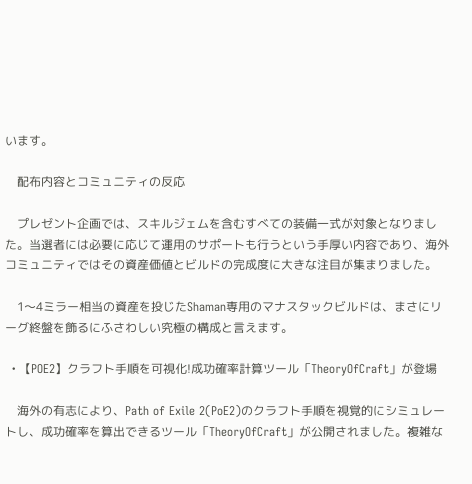います。

    配布内容とコミュニティの反応

    プレゼント企画では、スキルジェムを含むすべての装備一式が対象となりました。当選者には必要に応じて運用のサポートも行うという手厚い内容であり、海外コミュニティではその資産価値とビルドの完成度に大きな注目が集まりました。

    1〜4ミラー相当の資産を投じたShaman専用のマナスタックビルドは、まさにリーグ終盤を飾るにふさわしい究極の構成と言えます。

  • 【POE2】クラフト手順を可視化!成功確率計算ツール「TheoryOfCraft」が登場

    海外の有志により、Path of Exile 2(PoE2)のクラフト手順を視覚的にシミュレートし、成功確率を算出できるツール「TheoryOfCraft」が公開されました。複雑な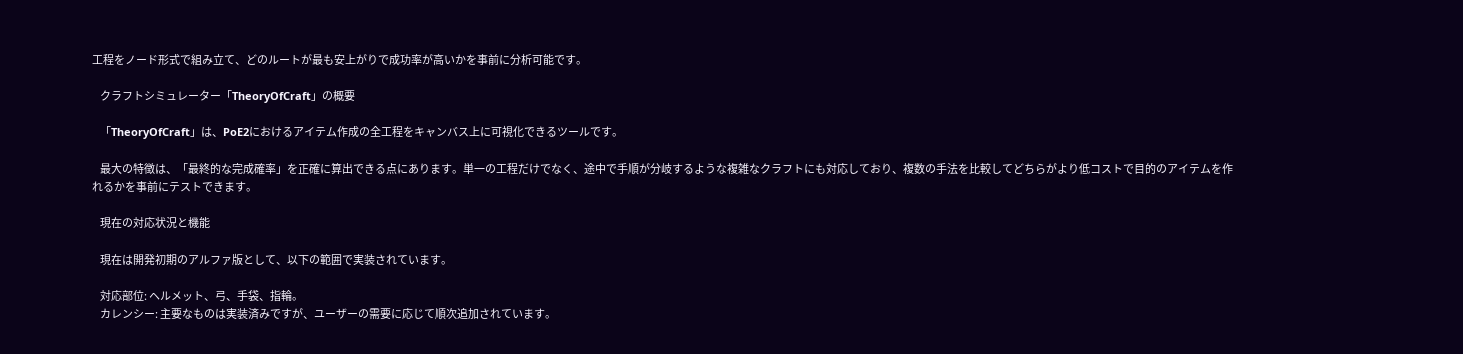工程をノード形式で組み立て、どのルートが最も安上がりで成功率が高いかを事前に分析可能です。

    クラフトシミュレーター「TheoryOfCraft」の概要

    「TheoryOfCraft」は、PoE2におけるアイテム作成の全工程をキャンバス上に可視化できるツールです。

    最大の特徴は、「最終的な完成確率」を正確に算出できる点にあります。単一の工程だけでなく、途中で手順が分岐するような複雑なクラフトにも対応しており、複数の手法を比較してどちらがより低コストで目的のアイテムを作れるかを事前にテストできます。

    現在の対応状況と機能

    現在は開発初期のアルファ版として、以下の範囲で実装されています。

    対応部位: ヘルメット、弓、手袋、指輪。
    カレンシー: 主要なものは実装済みですが、ユーザーの需要に応じて順次追加されています。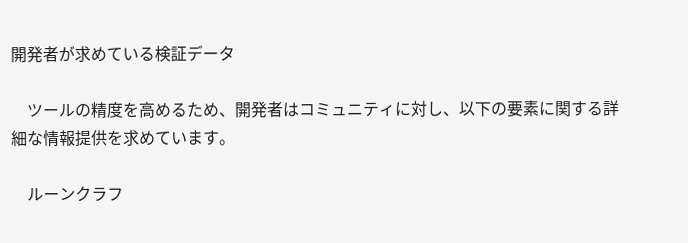開発者が求めている検証データ

    ツールの精度を高めるため、開発者はコミュニティに対し、以下の要素に関する詳細な情報提供を求めています。

    ルーンクラフ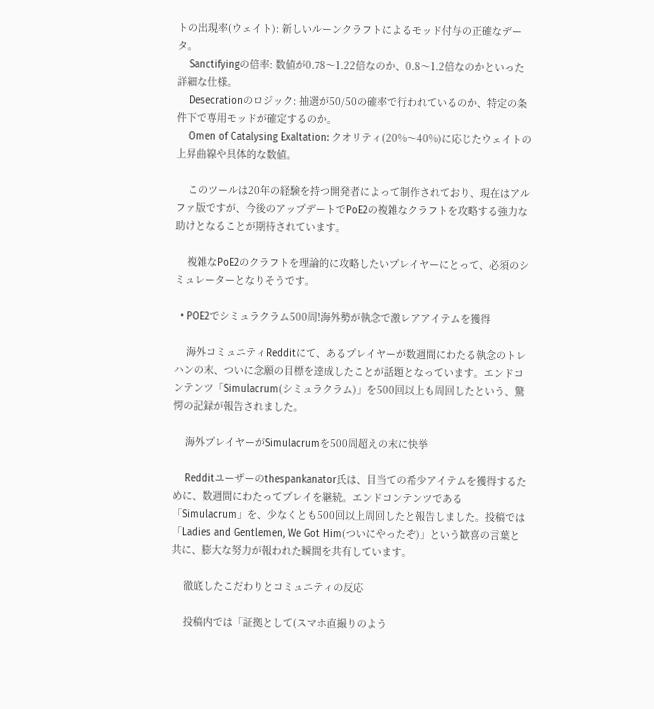トの出現率(ウェイト): 新しいルーンクラフトによるモッド付与の正確なデータ。
    Sanctifyingの倍率: 数値が0.78〜1.22倍なのか、0.8〜1.2倍なのかといった詳細な仕様。
    Desecrationのロジック: 抽選が50/50の確率で行われているのか、特定の条件下で専用モッドが確定するのか。
    Omen of Catalysing Exaltation: クオリティ(20%〜40%)に応じたウェイトの上昇曲線や具体的な数値。

    このツールは20年の経験を持つ開発者によって制作されており、現在はアルファ版ですが、今後のアップデートでPoE2の複雑なクラフトを攻略する強力な助けとなることが期待されています。

    複雑なPoE2のクラフトを理論的に攻略したいプレイヤーにとって、必須のシミュレーターとなりそうです。

  • POE2でシミュラクラム500周!海外勢が執念で激レアアイテムを獲得

    海外コミュニティRedditにて、あるプレイヤーが数週間にわたる執念のトレハンの末、ついに念願の目標を達成したことが話題となっています。エンドコンテンツ「Simulacrum(シミュラクラム)」を500回以上も周回したという、驚愕の記録が報告されました。

    海外プレイヤーがSimulacrumを500周超えの末に快挙

    Redditユーザーのthespankanator氏は、目当ての希少アイテムを獲得するために、数週間にわたってプレイを継続。エンドコンテンツである「Simulacrum」を、少なくとも500回以上周回したと報告しました。投稿では「Ladies and Gentlemen, We Got Him(ついにやったぞ)」という歓喜の言葉と共に、膨大な努力が報われた瞬間を共有しています。

    徹底したこだわりとコミュニティの反応

    投稿内では「証拠として(スマホ直撮りのよう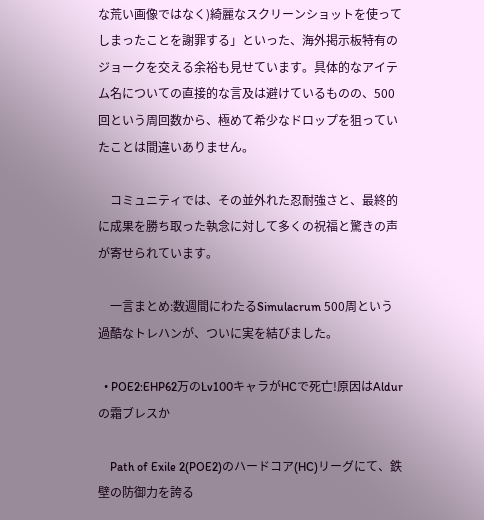な荒い画像ではなく)綺麗なスクリーンショットを使ってしまったことを謝罪する」といった、海外掲示板特有のジョークを交える余裕も見せています。具体的なアイテム名についての直接的な言及は避けているものの、500回という周回数から、極めて希少なドロップを狙っていたことは間違いありません。

    コミュニティでは、その並外れた忍耐強さと、最終的に成果を勝ち取った執念に対して多くの祝福と驚きの声が寄せられています。

    一言まとめ:数週間にわたるSimulacrum 500周という過酷なトレハンが、ついに実を結びました。

  • POE2:EHP62万のLv100キャラがHCで死亡!原因はAldurの霜ブレスか

    Path of Exile 2(POE2)のハードコア(HC)リーグにて、鉄壁の防御力を誇る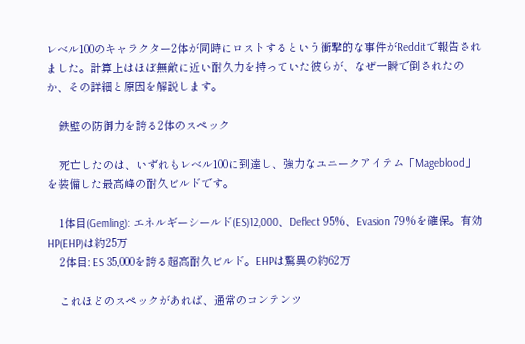レベル100のキャラクター2体が同時にロストするという衝撃的な事件がRedditで報告されました。計算上はほぼ無敵に近い耐久力を持っていた彼らが、なぜ一瞬で倒されたのか、その詳細と原因を解説します。

    鉄壁の防御力を誇る2体のスペック

    死亡したのは、いずれもレベル100に到達し、強力なユニークアイテム「Mageblood」を装備した最高峰の耐久ビルドです。

    1体目(Gemling): エネルギーシールド(ES)12,000、Deflect 95%、Evasion 79%を確保。有効HP(EHP)は約25万
    2体目: ES 35,000を誇る超高耐久ビルド。EHPは驚異の約62万

    これほどのスペックがあれば、通常のコンテンツ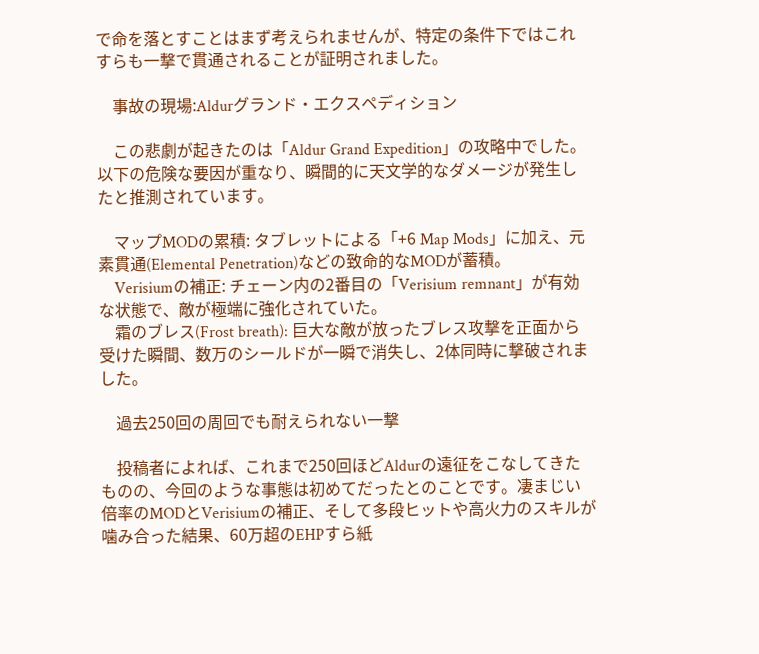で命を落とすことはまず考えられませんが、特定の条件下ではこれすらも一撃で貫通されることが証明されました。

    事故の現場:Aldurグランド・エクスペディション

    この悲劇が起きたのは「Aldur Grand Expedition」の攻略中でした。以下の危険な要因が重なり、瞬間的に天文学的なダメージが発生したと推測されています。

    マップMODの累積: タブレットによる「+6 Map Mods」に加え、元素貫通(Elemental Penetration)などの致命的なMODが蓄積。
    Verisiumの補正: チェーン内の2番目の「Verisium remnant」が有効な状態で、敵が極端に強化されていた。
    霜のブレス(Frost breath): 巨大な敵が放ったブレス攻撃を正面から受けた瞬間、数万のシールドが一瞬で消失し、2体同時に撃破されました。

    過去250回の周回でも耐えられない一撃

    投稿者によれば、これまで250回ほどAldurの遠征をこなしてきたものの、今回のような事態は初めてだったとのことです。凄まじい倍率のMODとVerisiumの補正、そして多段ヒットや高火力のスキルが噛み合った結果、60万超のEHPすら紙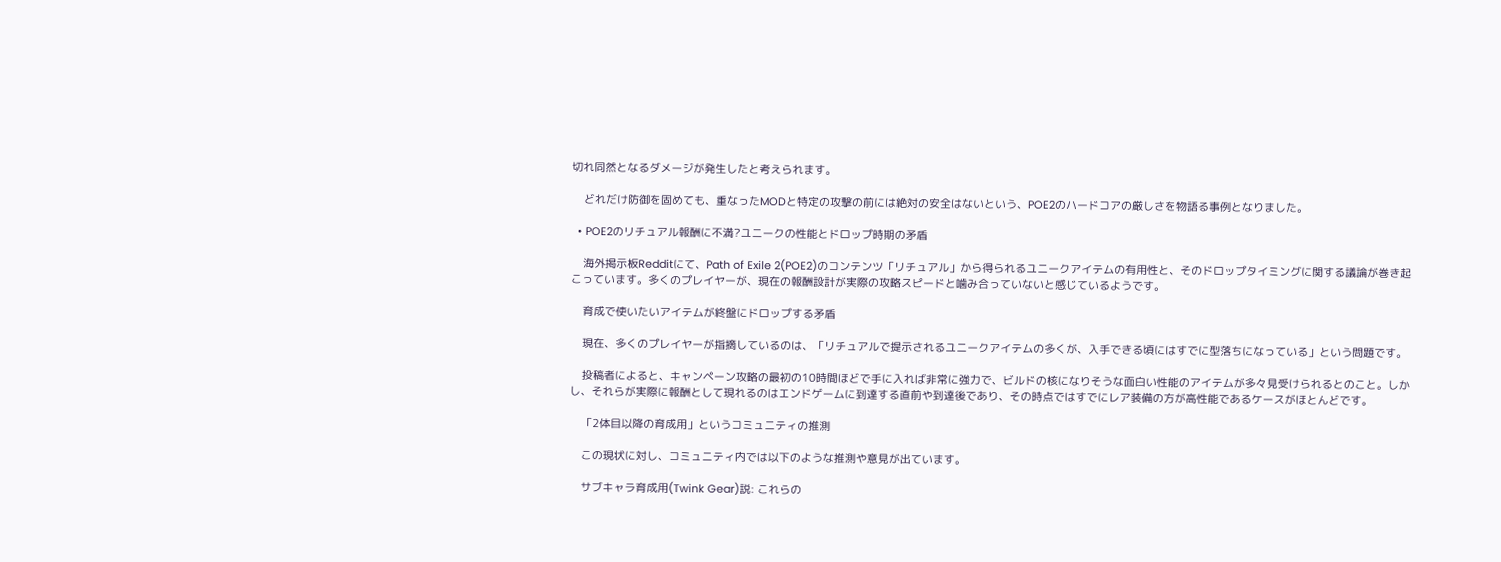切れ同然となるダメージが発生したと考えられます。

    どれだけ防御を固めても、重なったMODと特定の攻撃の前には絶対の安全はないという、POE2のハードコアの厳しさを物語る事例となりました。

  • POE2のリチュアル報酬に不満?ユニークの性能とドロップ時期の矛盾

    海外掲示板Redditにて、Path of Exile 2(POE2)のコンテンツ「リチュアル」から得られるユニークアイテムの有用性と、そのドロップタイミングに関する議論が巻き起こっています。多くのプレイヤーが、現在の報酬設計が実際の攻略スピードと噛み合っていないと感じているようです。

    育成で使いたいアイテムが終盤にドロップする矛盾

    現在、多くのプレイヤーが指摘しているのは、「リチュアルで提示されるユニークアイテムの多くが、入手できる頃にはすでに型落ちになっている」という問題です。

    投稿者によると、キャンペーン攻略の最初の10時間ほどで手に入れば非常に強力で、ビルドの核になりそうな面白い性能のアイテムが多々見受けられるとのこと。しかし、それらが実際に報酬として現れるのはエンドゲームに到達する直前や到達後であり、その時点ではすでにレア装備の方が高性能であるケースがほとんどです。

    「2体目以降の育成用」というコミュニティの推測

    この現状に対し、コミュニティ内では以下のような推測や意見が出ています。

    サブキャラ育成用(Twink Gear)説: これらの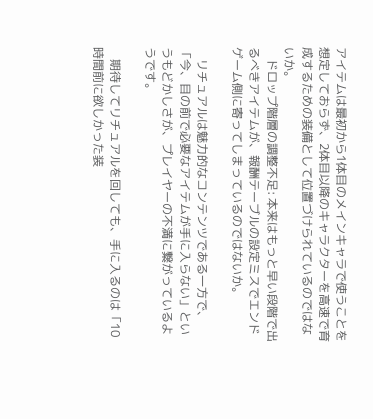アイテムは最初から1体目のメインキャラで使うことを想定しておらず、2体目以降のキャラクターを高速で育成するための装備として位置づけられているのではないか。
    ドロップ階層の調整不足: 本来はもっと早い段階で出るべきアイテムが、報酬テーブルの設定ミスでエンドゲーム側に寄ってしまっているのではないか。

    リチュアルは魅力的なコンテンツである一方で、「今、目の前で必要なアイテムが手に入らない」というもどかしさが、プレイヤーの不満に繋がっているようです。

    期待してリチュアルを回しても、手に入るのは「10時間前に欲しかった装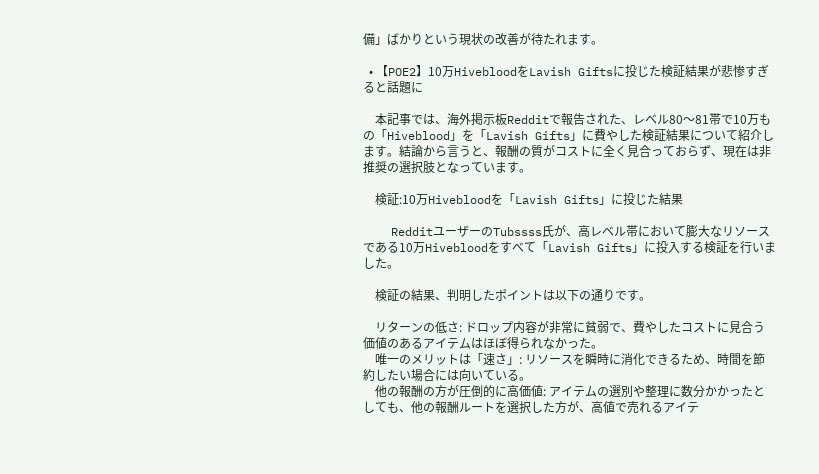備」ばかりという現状の改善が待たれます。

  • 【POE2】10万HivebloodをLavish Giftsに投じた検証結果が悲惨すぎると話題に

    本記事では、海外掲示板Redditで報告された、レベル80〜81帯で10万もの「Hiveblood」を「Lavish Gifts」に費やした検証結果について紹介します。結論から言うと、報酬の質がコストに全く見合っておらず、現在は非推奨の選択肢となっています。

    検証:10万Hivebloodを「Lavish Gifts」に投じた結果

    RedditユーザーのTubssss氏が、高レベル帯において膨大なリソースである10万Hivebloodをすべて「Lavish Gifts」に投入する検証を行いました。

    検証の結果、判明したポイントは以下の通りです。

    リターンの低さ: ドロップ内容が非常に貧弱で、費やしたコストに見合う価値のあるアイテムはほぼ得られなかった。
    唯一のメリットは「速さ」: リソースを瞬時に消化できるため、時間を節約したい場合には向いている。
    他の報酬の方が圧倒的に高価値: アイテムの選別や整理に数分かかったとしても、他の報酬ルートを選択した方が、高値で売れるアイテ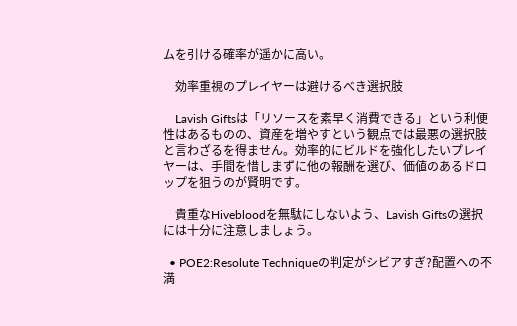ムを引ける確率が遥かに高い。

    効率重視のプレイヤーは避けるべき選択肢

    Lavish Giftsは「リソースを素早く消費できる」という利便性はあるものの、資産を増やすという観点では最悪の選択肢と言わざるを得ません。効率的にビルドを強化したいプレイヤーは、手間を惜しまずに他の報酬を選び、価値のあるドロップを狙うのが賢明です。

    貴重なHivebloodを無駄にしないよう、Lavish Giftsの選択には十分に注意しましょう。

  • POE2:Resolute Techniqueの判定がシビアすぎ?配置への不満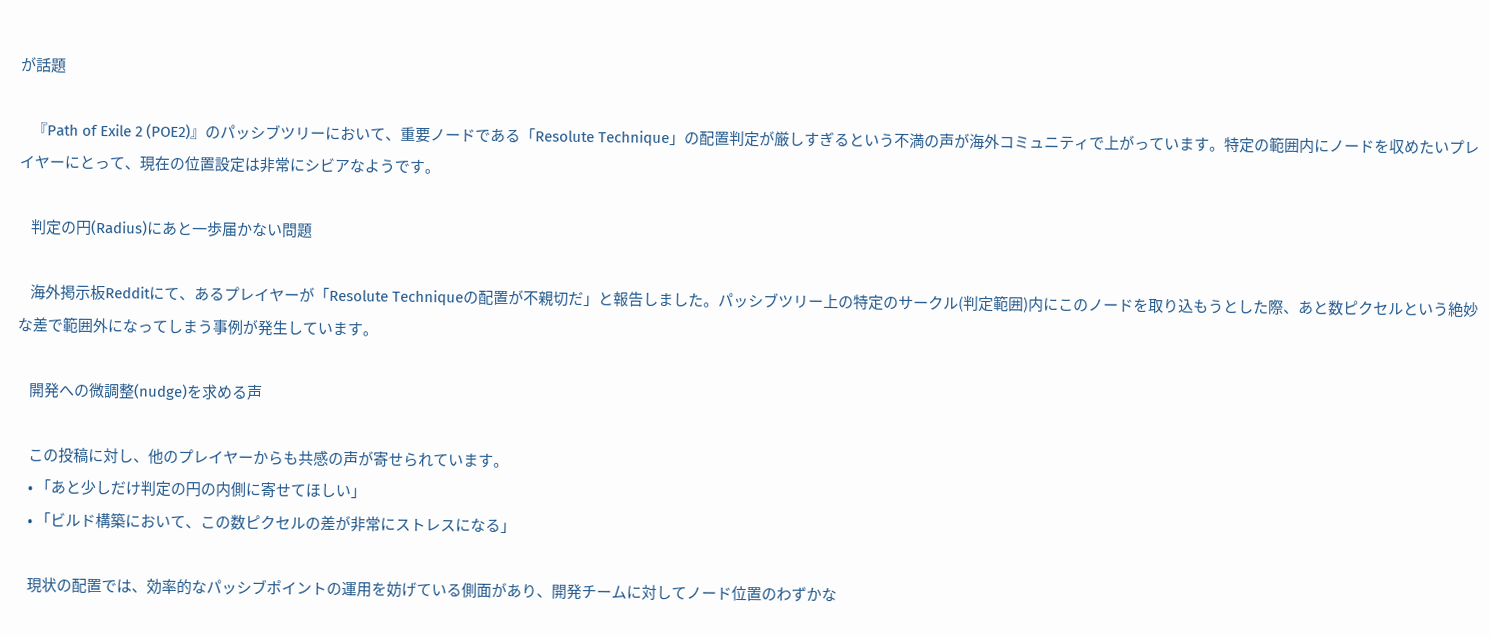が話題

    『Path of Exile 2 (POE2)』のパッシブツリーにおいて、重要ノードである「Resolute Technique」の配置判定が厳しすぎるという不満の声が海外コミュニティで上がっています。特定の範囲内にノードを収めたいプレイヤーにとって、現在の位置設定は非常にシビアなようです。

    判定の円(Radius)にあと一歩届かない問題

    海外掲示板Redditにて、あるプレイヤーが「Resolute Techniqueの配置が不親切だ」と報告しました。パッシブツリー上の特定のサークル(判定範囲)内にこのノードを取り込もうとした際、あと数ピクセルという絶妙な差で範囲外になってしまう事例が発生しています。

    開発への微調整(nudge)を求める声

    この投稿に対し、他のプレイヤーからも共感の声が寄せられています。
    • 「あと少しだけ判定の円の内側に寄せてほしい」
    • 「ビルド構築において、この数ピクセルの差が非常にストレスになる」

    現状の配置では、効率的なパッシブポイントの運用を妨げている側面があり、開発チームに対してノード位置のわずかな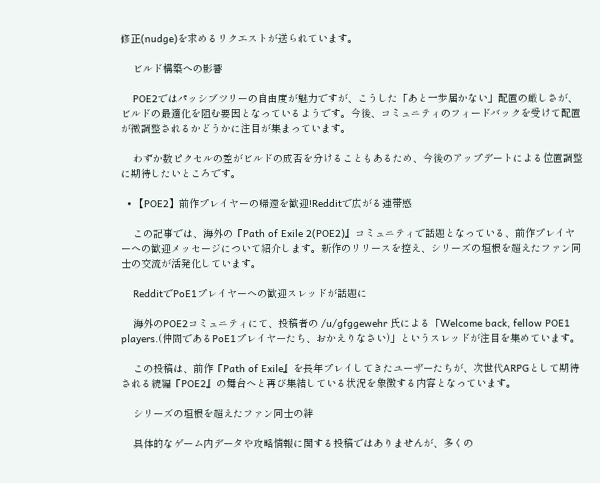修正(nudge)を求めるリクエストが送られています。

    ビルド構築への影響

    POE2ではパッシブツリーの自由度が魅力ですが、こうした「あと一歩届かない」配置の厳しさが、ビルドの最適化を阻む要因となっているようです。今後、コミュニティのフィードバックを受けて配置が微調整されるかどうかに注目が集まっています。

    わずか数ピクセルの差がビルドの成否を分けることもあるため、今後のアップデートによる位置調整に期待したいところです。

  • 【POE2】前作プレイヤーの帰還を歓迎!Redditで広がる連帯感

    この記事では、海外の『Path of Exile 2(POE2)』コミュニティで話題となっている、前作プレイヤーへの歓迎メッセージについて紹介します。新作のリリースを控え、シリーズの垣根を超えたファン同士の交流が活発化しています。

    RedditでPoE1プレイヤーへの歓迎スレッドが話題に

    海外のPOE2コミュニティにて、投稿者の /u/gfggewehr 氏による「Welcome back, fellow POE1 players.(仲間であるPoE1プレイヤーたち、おかえりなさい)」というスレッドが注目を集めています。

    この投稿は、前作『Path of Exile』を長年プレイしてきたユーザーたちが、次世代ARPGとして期待される続編『POE2』の舞台へと再び集結している状況を象徴する内容となっています。

    シリーズの垣根を超えたファン同士の絆

    具体的なゲーム内データや攻略情報に関する投稿ではありませんが、多くの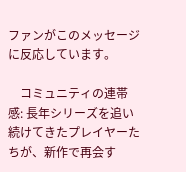ファンがこのメッセージに反応しています。

    コミュニティの連帯感: 長年シリーズを追い続けてきたプレイヤーたちが、新作で再会す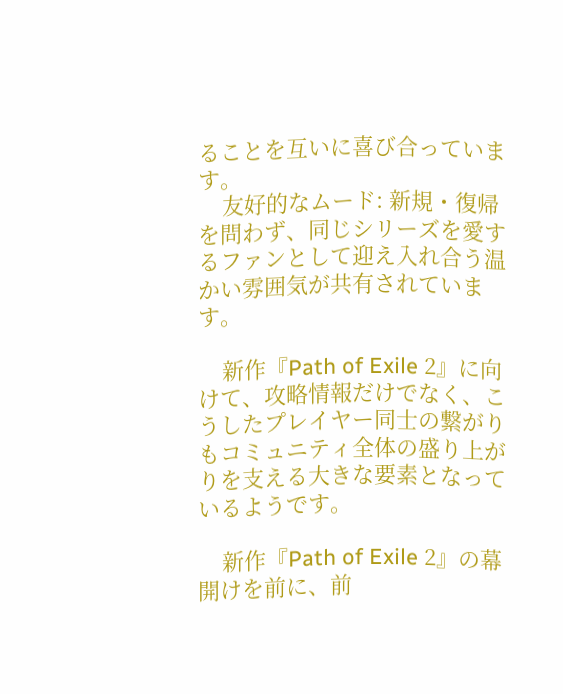ることを互いに喜び合っています。
    友好的なムード: 新規・復帰を問わず、同じシリーズを愛するファンとして迎え入れ合う温かい雰囲気が共有されています。

    新作『Path of Exile 2』に向けて、攻略情報だけでなく、こうしたプレイヤー同士の繋がりもコミュニティ全体の盛り上がりを支える大きな要素となっているようです。

    新作『Path of Exile 2』の幕開けを前に、前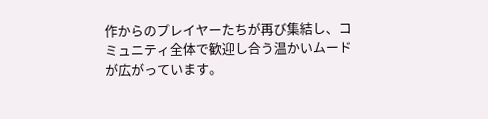作からのプレイヤーたちが再び集結し、コミュニティ全体で歓迎し合う温かいムードが広がっています。